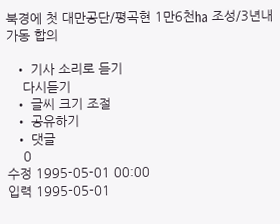북경에 첫 대만공단/평곡현 1만6천㏊ 조성/3년내 가동 합의

  • 기사 소리로 듣기
    다시듣기
  • 글씨 크기 조절
  • 공유하기
  • 댓글
    0
수정 1995-05-01 00:00
입력 1995-05-01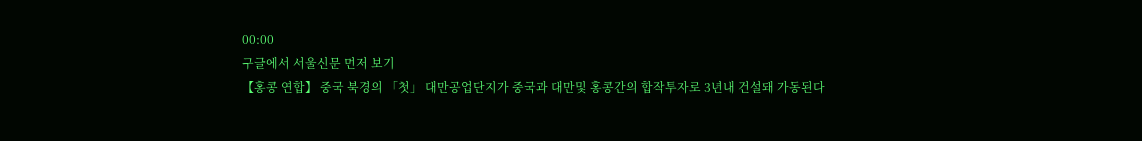00:00
구글에서 서울신문 먼저 보기
【홍콩 연합】 중국 북경의 「첫」 대만공업단지가 중국과 대만및 홍콩간의 합작투자로 3년내 건설돼 가동된다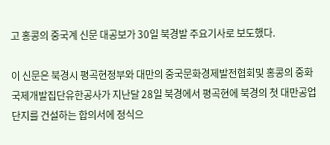고 홍콩의 중국계 신문 대공보가 30일 북경발 주요기사로 보도했다.

이 신문은 북경시 평곡현정부와 대만의 중국문화경제발전협회및 홍콩의 중화국제개발집단유한공사가 지난달 28일 북경에서 평곡현에 북경의 첫 대만공업단지를 건설하는 합의서에 정식으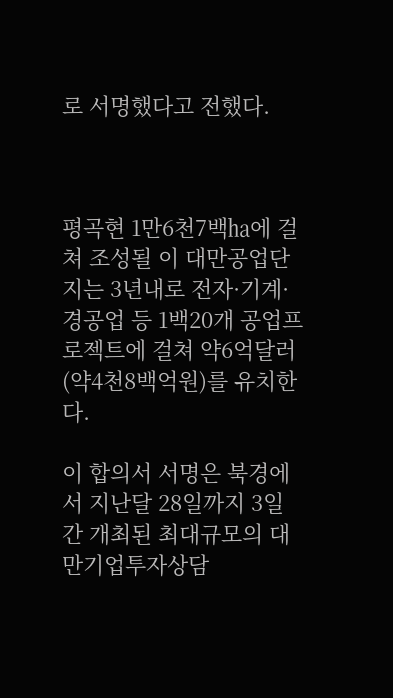로 서명했다고 전했다.



평곡현 1만6천7백㏊에 걸쳐 조성될 이 대만공업단지는 3년내로 전자·기계·경공업 등 1백20개 공업프로젝트에 걸쳐 약6억달러(약4천8백억원)를 유치한다.

이 합의서 서명은 북경에서 지난달 28일까지 3일간 개최된 최대규모의 대만기업투자상담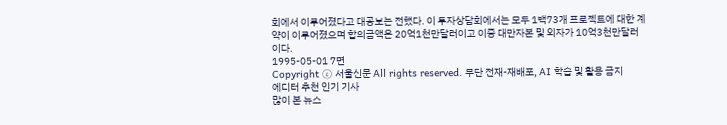회에서 이루어졌다고 대공보는 전했다. 이 투자상담회에서는 모두 1백73개 프로젝트에 대한 계약이 이루어졌으며 합의금액은 20억1천만달러이고 이중 대만자본 및 외자가 10억3천만달러 이다.
1995-05-01 7면
Copyright ⓒ 서울신문 All rights reserved. 무단 전재-재배포, AI 학습 및 활용 금지
에디터 추천 인기 기사
많이 본 뉴스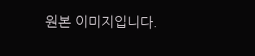원본 이미지입니다.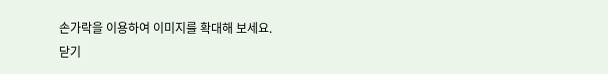손가락을 이용하여 이미지를 확대해 보세요.
닫기